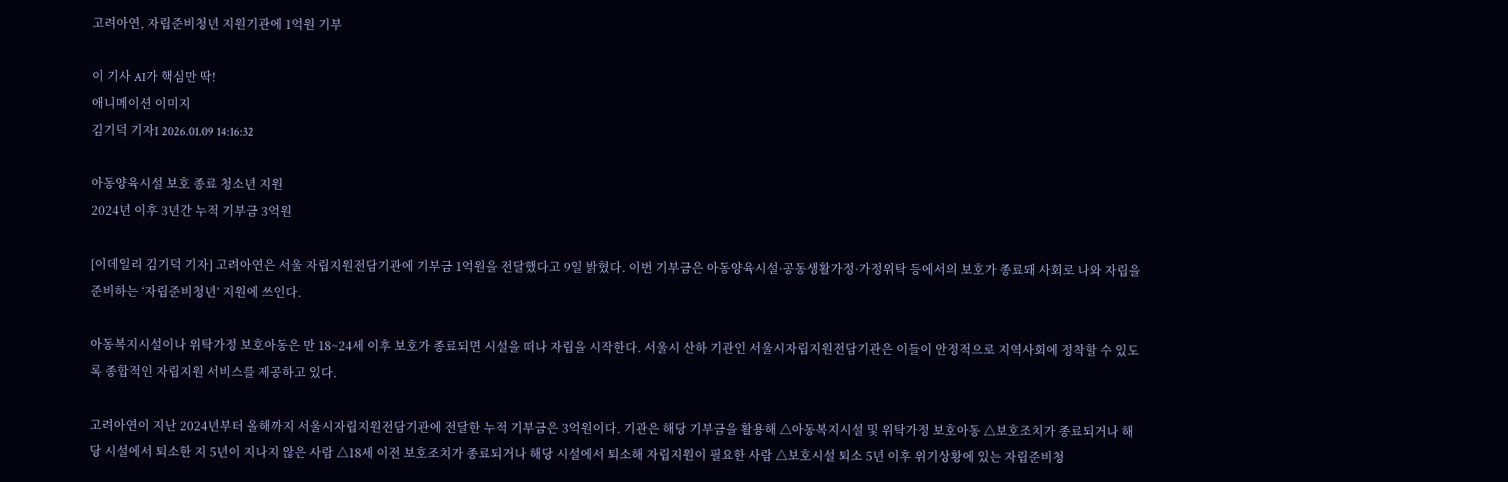고려아연, 자립준비청년 지원기관에 1억원 기부

이 기사 AI가 핵심만 딱!
애니메이션 이미지
김기덕 기자I 2026.01.09 14:16:32

아동양육시설 보호 종료 청소년 지원
2024년 이후 3년간 누적 기부금 3억원

[이데일리 김기덕 기자] 고려아연은 서울 자립지원전담기관에 기부금 1억원을 전달했다고 9일 밝혔다. 이번 기부금은 아동양육시설·공동생활가정·가정위탁 등에서의 보호가 종료돼 사회로 나와 자립을 준비하는 ‘자립준비청년’ 지원에 쓰인다.

아동복지시설이나 위탁가정 보호아동은 만 18~24세 이후 보호가 종료되면 시설을 떠나 자립을 시작한다. 서울시 산하 기관인 서울시자립지원전담기관은 이들이 안정적으로 지역사회에 정착할 수 있도록 종합적인 자립지원 서비스를 제공하고 있다.

고려아연이 지난 2024년부터 올해까지 서울시자립지원전담기관에 전달한 누적 기부금은 3억원이다. 기관은 해당 기부금을 활용해 △아동복지시설 및 위탁가정 보호아동 △보호조치가 종료되거나 해당 시설에서 퇴소한 지 5년이 지나지 않은 사람 △18세 이전 보호조치가 종료되거나 해당 시설에서 퇴소해 자립지원이 필요한 사람 △보호시설 퇴소 5년 이후 위기상황에 있는 자립준비청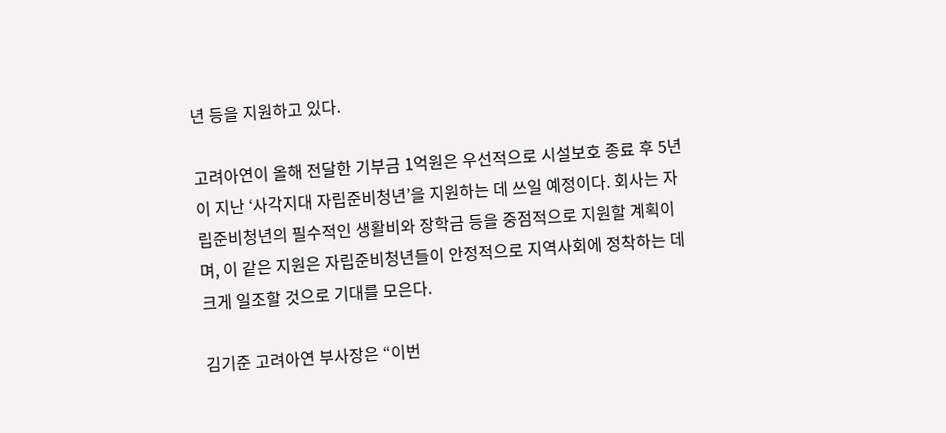년 등을 지원하고 있다.

고려아연이 올해 전달한 기부금 1억원은 우선적으로 시설보호 종료 후 5년이 지난 ‘사각지대 자립준비청년’을 지원하는 데 쓰일 예정이다. 회사는 자립준비청년의 필수적인 생활비와 장학금 등을 중점적으로 지원할 계획이며, 이 같은 지원은 자립준비청년들이 안정적으로 지역사회에 정착하는 데 크게 일조할 것으로 기대를 모은다.

김기준 고려아연 부사장은 “이번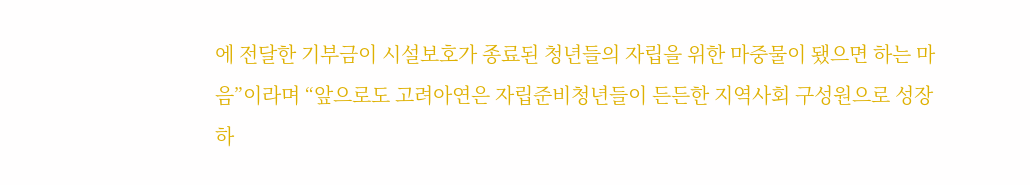에 전달한 기부금이 시설보호가 종료된 청년들의 자립을 위한 마중물이 됐으면 하는 마음”이라며 “앞으로도 고려아연은 자립준비청년들이 든든한 지역사회 구성원으로 성장하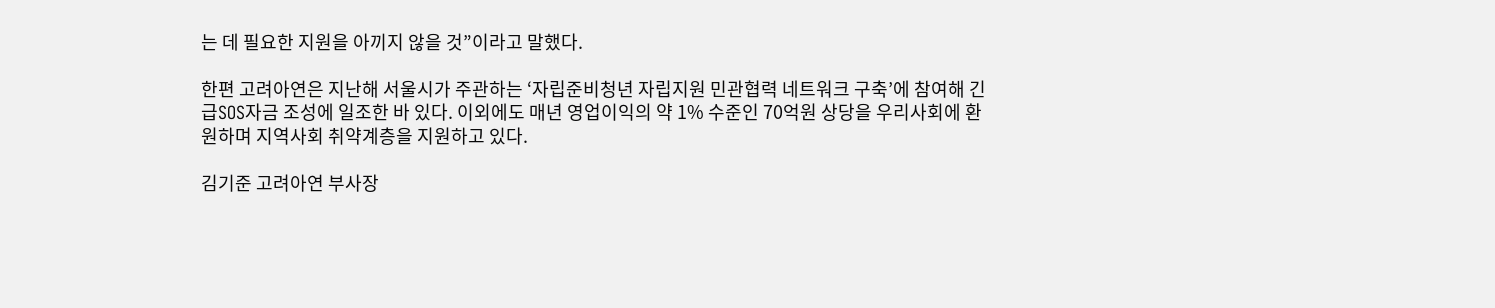는 데 필요한 지원을 아끼지 않을 것”이라고 말했다.

한편 고려아연은 지난해 서울시가 주관하는 ‘자립준비청년 자립지원 민관협력 네트워크 구축’에 참여해 긴급SOS자금 조성에 일조한 바 있다. 이외에도 매년 영업이익의 약 1% 수준인 70억원 상당을 우리사회에 환원하며 지역사회 취약계층을 지원하고 있다.

김기준 고려아연 부사장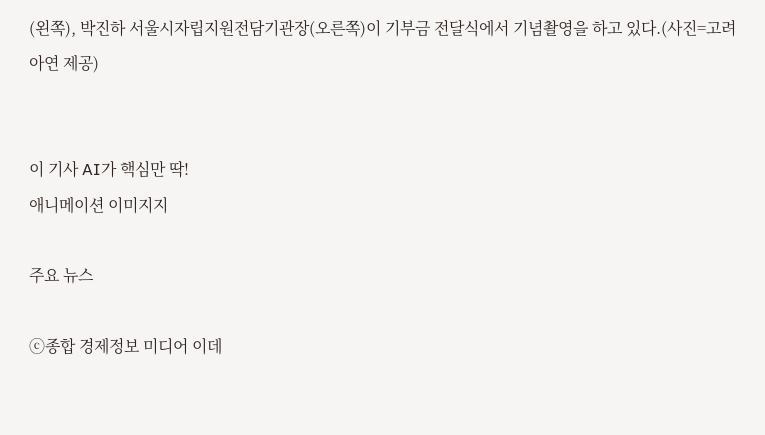(왼쪽), 박진하 서울시자립지원전담기관장(오른쪽)이 기부금 전달식에서 기념촬영을 하고 있다.(사진=고려아연 제공)


이 기사 AI가 핵심만 딱!
애니메이션 이미지지

주요 뉴스

ⓒ종합 경제정보 미디어 이데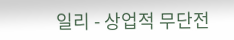일리 - 상업적 무단전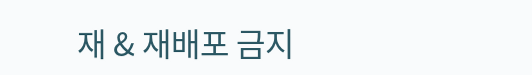재 & 재배포 금지